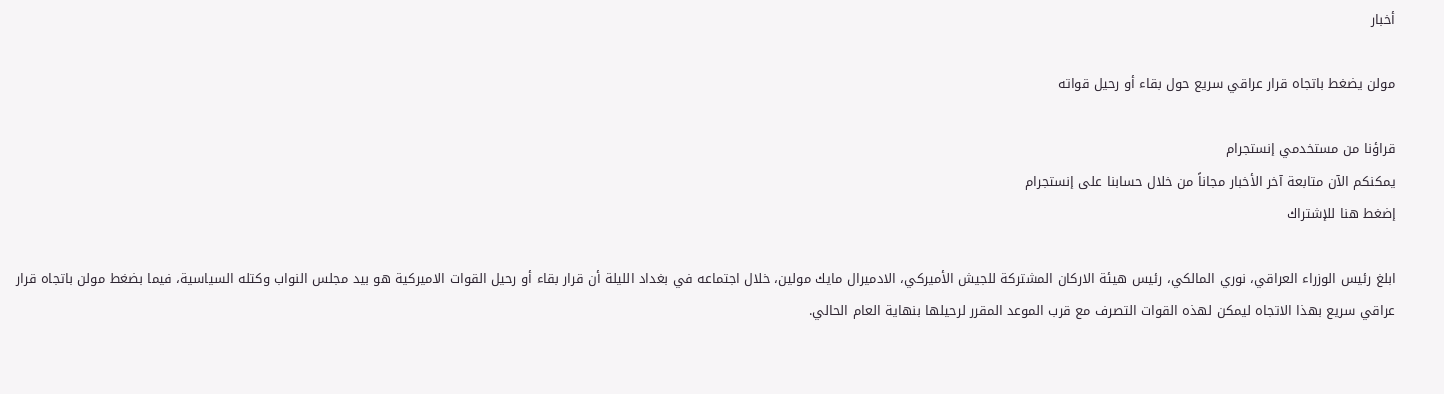أخبار

مولن يضغط باتجاه قرار عراقي سريع حول بقاء أو رحيل قواته

قراؤنا من مستخدمي إنستجرام
يمكنكم الآن متابعة آخر الأخبار مجاناً من خلال حسابنا على إنستجرام
إضغط هنا للإشتراك

ابلغ رئيس الوزراء العراقي، نوري المالكي، رئيس هيئة الاركان المشتركة للجيش الأميركي، الادميرال مايك مولين، خلال اجتماعه في بغداد الليلة أن قرار بقاء أو رحيل القوات الاميركية هو بيد مجلس النواب وكتله السياسية، فيما بضغط مولن باتجاه قرار عراقي سريع بهذا الاتجاه ليمكن لهذه القوات التصرف مع قرب الموعد المقرر لرحيلها بنهاية العام الحالي.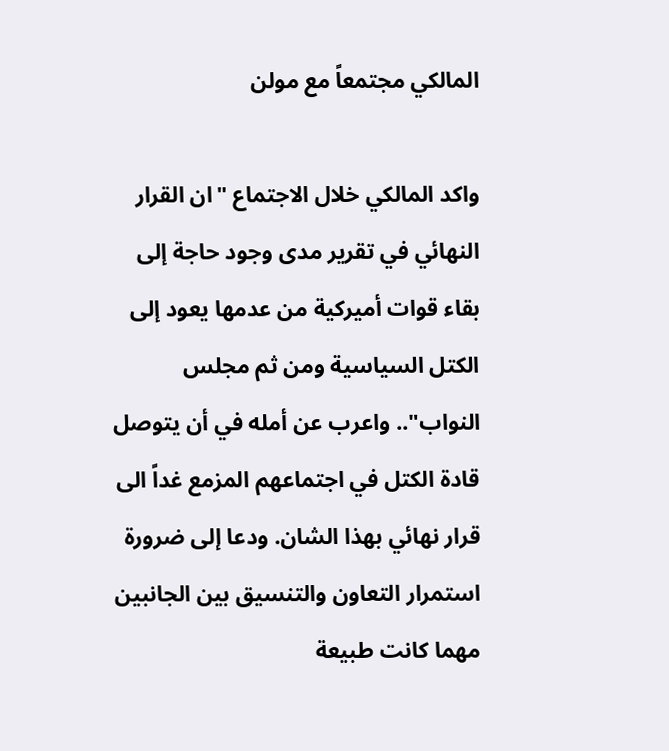المالكي مجتمعاً مع مولن

واكد المالكي خلال الاجتماع "ان القرار النهائي في تقرير مدى وجود حاجة إلى بقاء قوات أميركية من عدمها يعود إلى الكتل السياسية ومن ثم مجلس النواب".. واعرب عن أمله في أن يتوصل قادة الكتل في اجتماعهم المزمع غداً الى قرار نهائي بهذا الشان. ودعا إلى ضرورة استمرار التعاون والتنسيق بين الجانبين مهما كانت طبيعة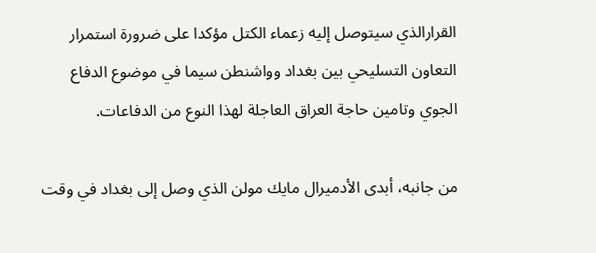القرارالذي سيتوصل إليه زعماء الكتل مؤكدا على ضرورة استمرار التعاون التسليحي بين بغداد وواشنطن سيما في موضوع الدفاع الجوي وتامين حاجة العراق العاجلة لهذا النوع من الدفاعات.

من جانبه، أبدى الأدميرال مايك مولن الذي وصل إلى بغداد في وقت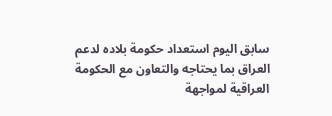سابق اليوم استعداد حكومة بلاده لدعم العراق بما يحتاجه والتعاون مع الحكومة العراقية لمواجهة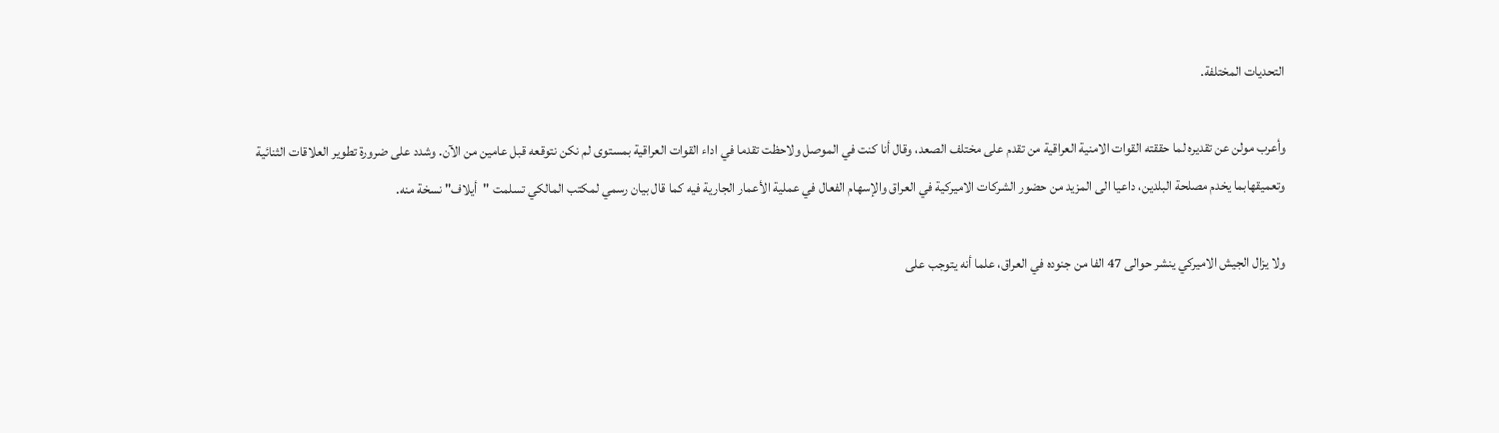التحديات المختلفة.

وأعرب مولن عن تقديره لما حققته القوات الامنية العراقية من تقدم على مختلف الصعد، وقال أنا كنت في الموصل ولاحظت تقدما في اداء القوات العراقية بمستوى لم نكن نتوقعه قبل عامين من الآن. وشدد على ضرورة تطوير العلاقات الثنائية وتعميقهابما يخدم مصلحة البلدين، داعيا الى المزيد من حضور الشركات الاميركية في العراق والإسهام الفعال في عملية الأعمار الجارية فيه كما قال بيان رسمي لمكتب المالكي تسلمت "أيلاف" نسخة منه.

ولا يزال الجيش الاميركي ينشر حوالى 47 الفا من جنوده في العراق، علما أنه يتوجب على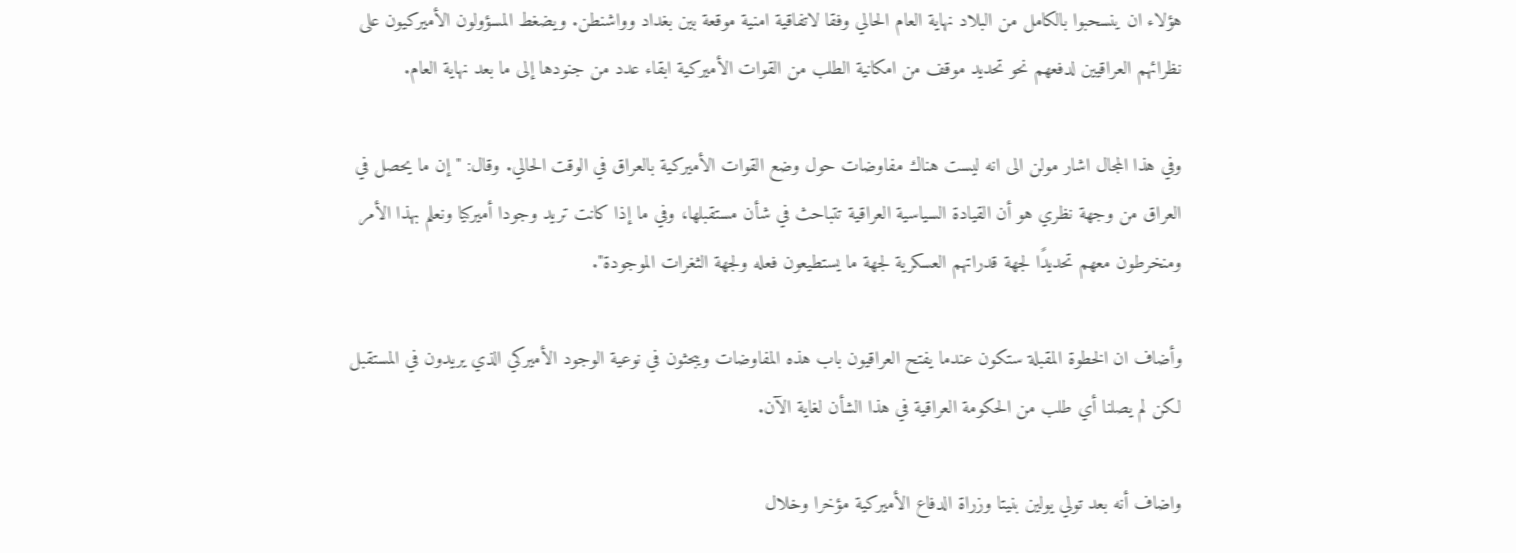هؤلاء ان ينسحبوا بالكامل من البلاد نهاية العام الحالي وفقا لاتفاقية امنية موقعة بين بغداد وواشنطن. ويضغط المسؤولون الأميركيون على نظرائهم العراقيين لدفعهم نحو تحديد موقف من امكانية الطلب من القوات الأميركية ابقاء عدد من جنودها إلى ما بعد نهاية العام.

وفي هذا المجال اشار مولن الى انه ليست هناك مفاوضات حول وضع القوات الأميركية بالعراق في الوقت الحالي. وقال: "إن ما يحصل في العراق من وجهة نظري هو أن القيادة السياسية العراقية تتباحث في شأن مستقبلها، وفي ما إذا كانت تريد وجودا أميركيا ونعلم بهذا الأمر ومنخرطون معهم تحديدًا لجهة قدراتهم العسكرية لجهة ما يستطيعون فعله ولجهة الثغرات الموجودة".

وأضاف ان الخطوة المقبلة ستكون عندما يفتح العراقيون باب هذه المفاوضات ويبحثون في نوعية الوجود الأميركي الذي يريدون في المستقبل لكن لم يصلنا أي طلب من الحكومة العراقية في هذا الشأن لغاية الآن.

واضاف أنه بعد تولي يولين بنيتا وزراة الدفاع الأميركية مؤخرا وخلال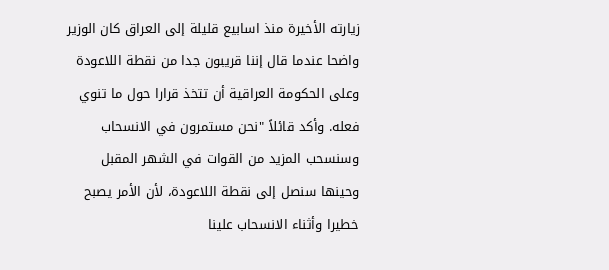زيارته الأخيرة منذ اسابيع قليلة إلى العراق كان الوزير واضحا عندما قال إننا قريبون جدا من نقطة اللاعودة وعلى الحكومة العراقية أن تتخذ قرارا حول ما تنوي فعله. وأكد قائلاً "نحن مستمرون في الانسحاب وسنسحب المزيد من القوات في الشهر المقبل وحينها سنصل إلى نقطة اللاعودة، لأن الأمر يصبح خطيرا وأثناء الانسحاب علينا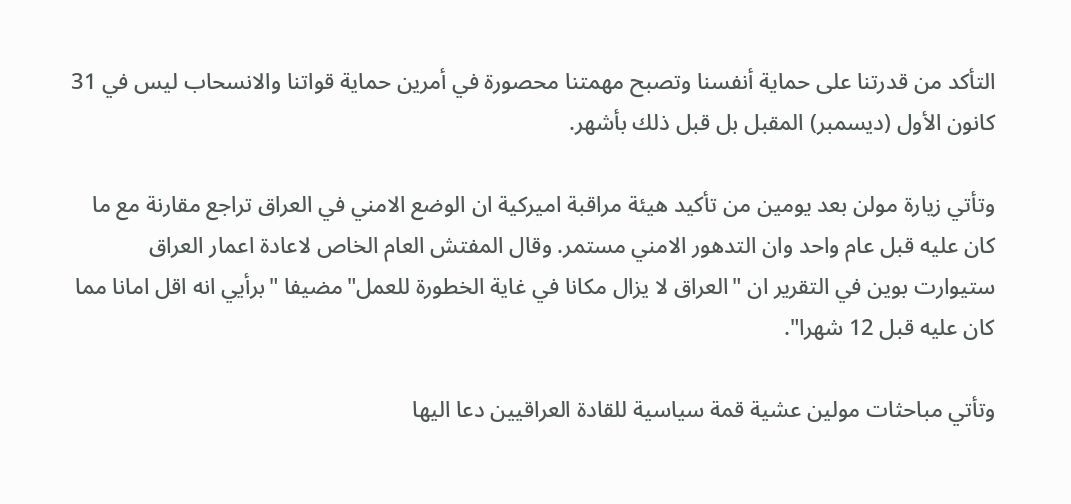التأكد من قدرتنا على حماية أنفسنا وتصبح مهمتنا محصورة في أمرين حماية قواتنا والانسحاب ليس في 31 كانون الأول (ديسمبر) المقبل بل قبل ذلك بأشهر.

وتأتي زيارة مولن بعد يومين من تأكيد هيئة مراقبة اميركية ان الوضع الامني في العراق تراجع مقارنة مع ما كان عليه قبل عام واحد وان التدهور الامني مستمر. وقال المفتش العام الخاص لاعادة اعمار العراق ستيوارت بوين في التقرير ان "العراق لا يزال مكانا في غاية الخطورة للعمل"مضيفا "برأيي انه اقل امانا مما كان عليه قبل 12 شهرا".

وتأتي مباحثات مولين عشية قمة سياسية للقادة العراقيين دعا اليها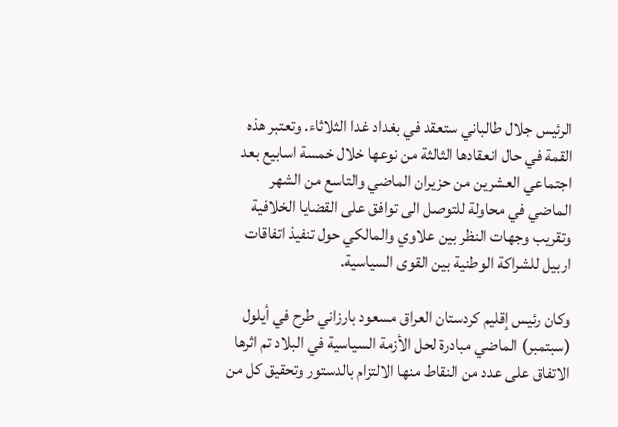الرئيس جلال طالباني ستعقد في بغداد غدا الثلاثاء. وتعتبر هذه القمة في حال انعقادها الثالثة من نوعها خلال خمسة اسابيع بعد اجتماعي العشرين من حزيران الماضي والتاسع من الشهر الماضي في محاولة للتوصل الى توافق على القضايا الخلافية وتقريب وجهات النظر بين علاوي والمالكي حول تنفيذ اتفاقات اربيل للشراكة الوطنية بين القوى السياسية.

وكان رئيس إقليم كردستان العراق مسعود بارزاني طرح في أيلول (سبتمبر) الماضي مبادرة لحل الأزمة السياسية في البلاد تم اثرها الاتفاق على عدد من النقاط منها الالتزام بالدستور وتحقيق كل من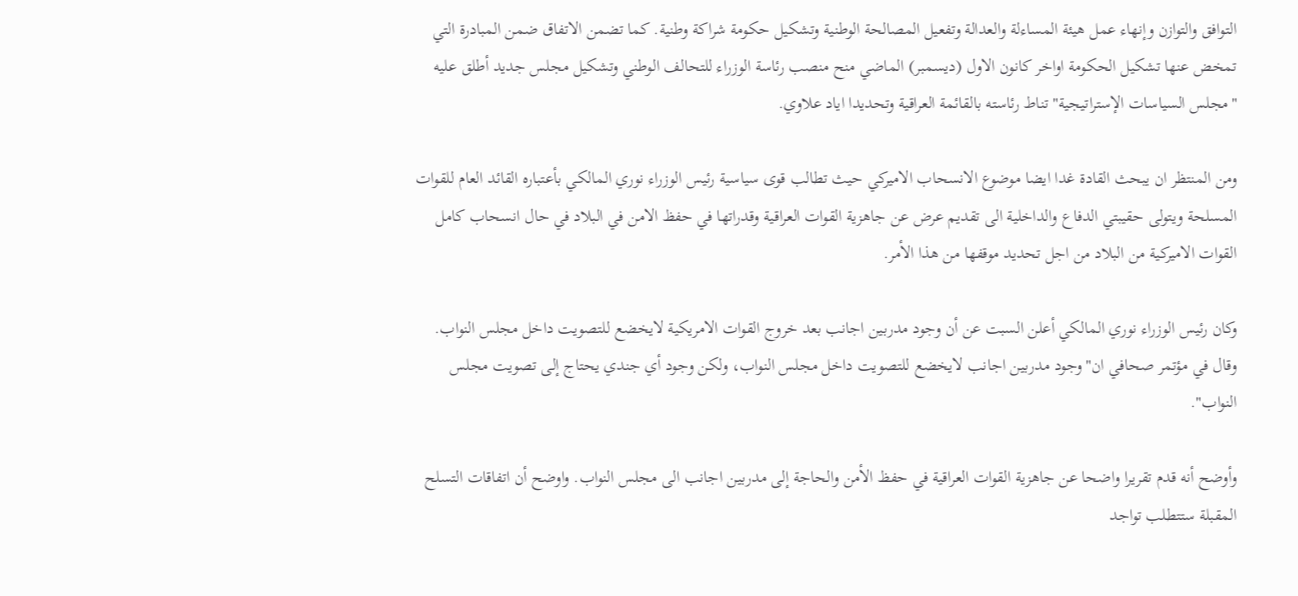التوافق والتوازن وإنهاء عمل هيئة المساءلة والعدالة وتفعيل المصالحة الوطنية وتشكيل حكومة شراكة وطنية. كما تضمن الاتفاق ضمن المبادرة التي تمخض عنها تشكيل الحكومة اواخر كانون الاول (ديسمبر) الماضي منح منصب رئاسة الوزراء للتحالف الوطني وتشكيل مجلس جديد أطلق عليه "مجلس السياسات الإستراتيجية" تناط رئاسته بالقائمة العراقية وتحديدا اياد علاوي.

ومن المنتظر ان يبحث القادة غدا ايضا موضوع الانسحاب الاميركي حيث تطالب قوى سياسية رئيس الوزراء نوري المالكي بأعتباره القائد العام للقوات المسلحة ويتولى حقيبتي الدفاع والداخلية الى تقديم عرض عن جاهزية القوات العراقية وقدراتها في حفظ الامن في البلاد في حال انسحاب كامل القوات الاميركية من البلاد من اجل تحديد موقفها من هذا الأمر.

وكان رئيس الوزراء نوري المالكي أعلن السبت عن أن وجود مدربين اجانب بعد خروج القوات الامريكية لايخضع للتصويت داخل مجلس النواب. وقال في مؤتمر صحافي ان"وجود مدربين اجانب لايخضع للتصويت داخل مجلس النواب، ولكن وجود أي جندي يحتاج إلى تصويت مجلس النواب".

وأوضح أنه قدم تقريرا واضحا عن جاهزية القوات العراقية في حفظ الأمن والحاجة إلى مدربين اجانب الى مجلس النواب. واوضح أن اتفاقات التسلح المقبلة ستتطلب تواجد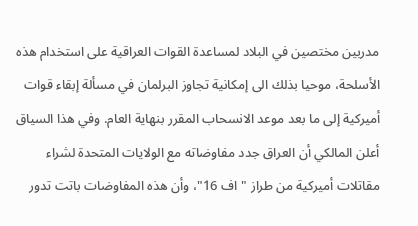مدربين مختصين في البلاد لمساعدة القوات العراقية على استخدام هذه الأسلحة، موحيا بذلك الى إمكانية تجاوز البرلمان في مسألة إبقاء قوات أميركية إلى ما بعد موعد الانسحاب المقرر بنهاية العام. وفي هذا السياق أعلن المالكي أن العراق جدد مفاوضاته مع الولايات المتحدة لشراء مقاتلات أميركية من طراز "اف 16"، وأن هذه المفاوضات باتت تدور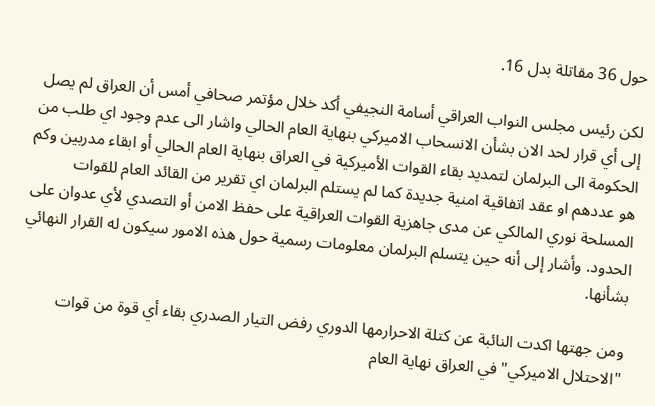حول 36 مقاتلة بدل 16.

لكن رئيس مجلس النواب العراقي أسامة النجيفي أكد خلال مؤتمر صحافي أمس أن العراق لم يصل إلى أي قرار لحد الان بشأن الانسحاب الاميركي بنهاية العام الحالي واشار الى عدم وجود اي طلب من الحكومة الى البرلمان لتمديد بقاء القوات الأميركية في العراق بنهاية العام الحالي أو ابقاء مدربين وكم هو عددهم او عقد اتفاقية امنية جديدة كما لم يستلم البرلمان اي تقرير من القائد العام للقوات المسلحة نوري المالكي عن مدى جاهزية القوات العراقية على حفظ الامن أو التصدي لأي عدوان على الحدود. وأشار إلى أنه حين يتسلم البرلمان معلومات رسمية حول هذه الامور سيكون له القرار النهائي بشأنها.

ومن جهتها اكدت النائبة عن كتلة الاحرارمها الدوري رفض التيار الصدري بقاء أي قوة من قوات "الاحتلال الاميركي" في العراق نهاية العام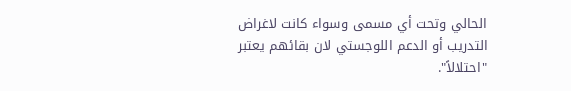الحالي وتحت أي مسمى وسواء كانت لاغراض التدريب أو الدعم اللوجستي لان بقائهم يعتبر "احتلالاً".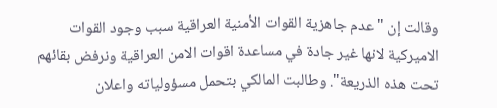وقالت إن "عدم جاهزية القوات الأمنية العراقية سبب وجود القوات الاميركية لانها غير جادة في مساعدة اقوات الامن العراقية ونرفض بقائهم تحت هذه الذريعة". وطالبت المالكي بتحمل مسؤولياته واعلان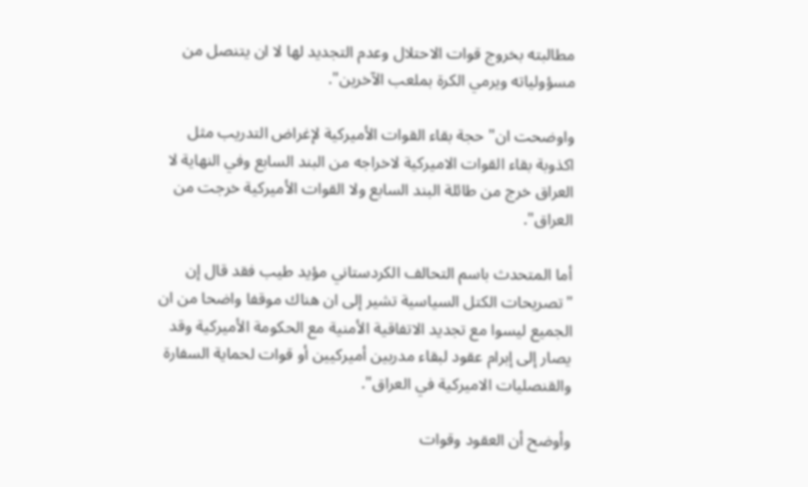مطالبته بخروج قوات الاحتلال وعدم التجديد لها لا ان يتنصل من مسؤولياته ويرمي الكرة بملعب الآخرين".

واوضحت ان" حجة بقاء القوات الأميركية لإغراض التدريب مثل اكذوبة بقاء القوات الاميركية لاخراجه من البند السابع وفي النهاية لا العراق خرج من طائلة البند السابع ولا القوات الأميركية خرجت من العراق".

أما المتحدث باسم التحالف الكردستاني مؤيد طيب فقد قال إن "تصريحات الكتل السياسية تشير إلى ان هناك موقفا واضحا من ان الجميع ليسوا مع تجديد الاتفاقية الأمنية مع الحكومة الأميركية وقد يصار إلى إبرام عقود لبقاء مدربين أميركيين أو قوات لحماية السفارة والقنصليات الاميركية في العراق".

وأوضح أن العقود وقوات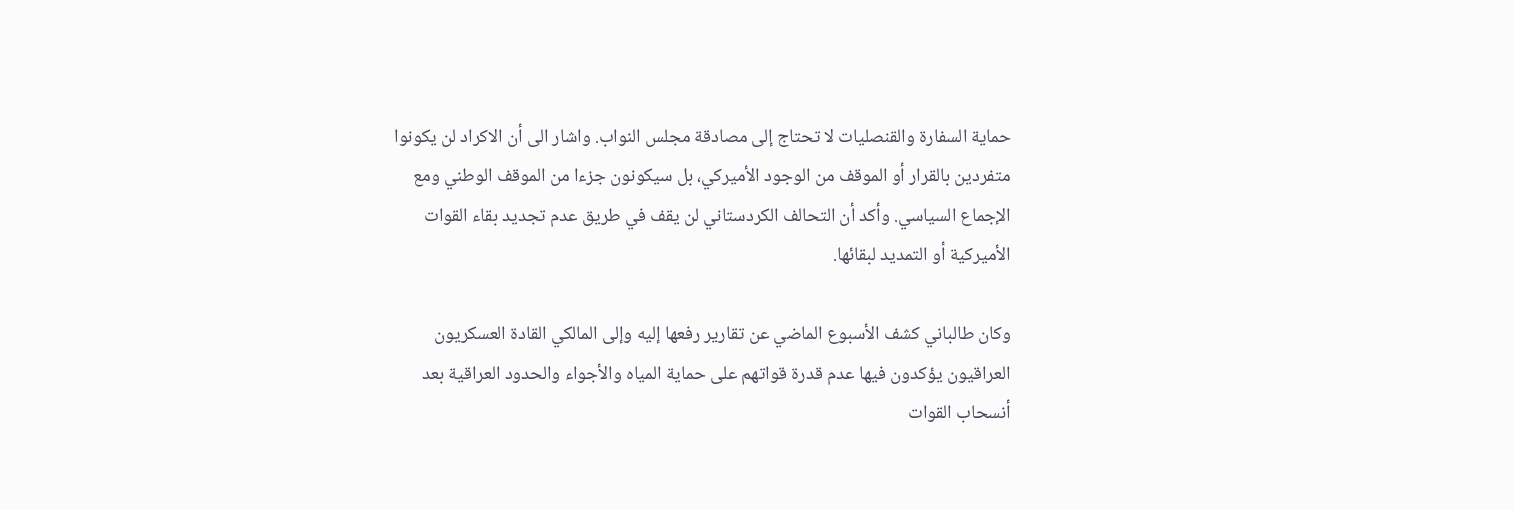حماية السفارة والقنصليات لا تحتاج إلى مصادقة مجلس النواب. واشار الى أن الاكراد لن يكونوا متفردين بالقرار أو الموقف من الوجود الأميركي، بل سيكونون جزءا من الموقف الوطني ومع الإجماع السياسي. وأكد أن التحالف الكردستاني لن يقف في طريق عدم تجديد بقاء القوات الأميركية أو التمديد لبقائها.

وكان طالباني كشف الأسبوع الماضي عن تقارير رفعها إليه وإلى المالكي القادة العسكريون العراقيون يؤكدون فيها عدم قدرة قواتهم على حماية المياه والأجواء والحدود العراقية بعد أنسحاب القوات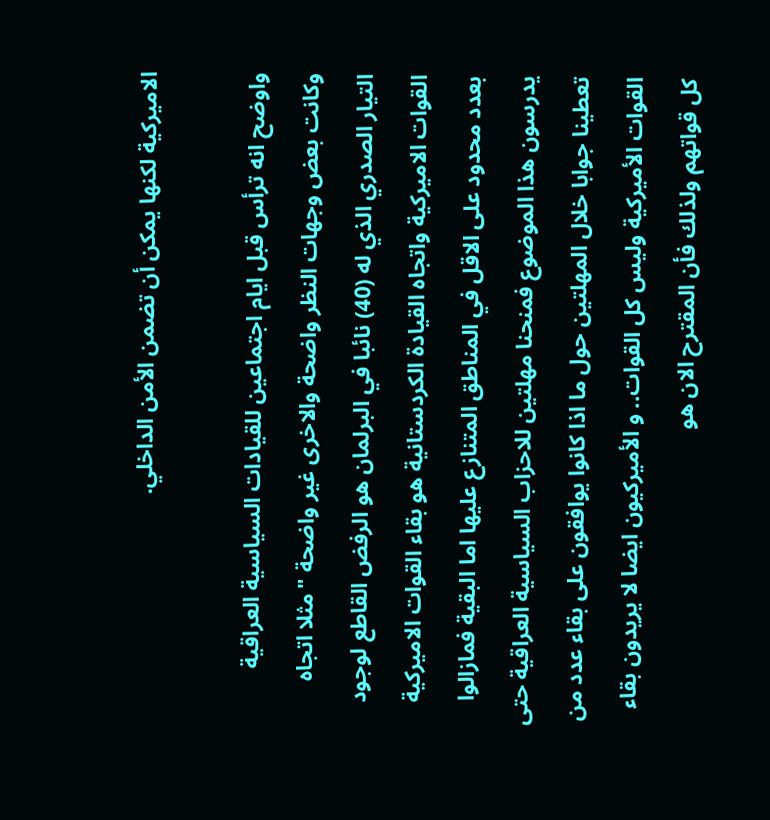الاميركية لكنها يمكن أن تضمن الأمن الداخلي.

واوضح انه ترأس قبل ايام اجتماعين للقيادات السياسية العراقية وكانت بعض وجهات النظر واضحة والاخرى غير واضحة "مثلا اتجاه التيار الصدري الذي له (40) نائبا في البرلمان هو الرفض القاطع لوجود القوات الاميركية واتجاه القيادة الكردستانية هو بقاء القوات الاميركية بعدد محدود على الاقل في المناطق المتنازع عليها اما البقية فمازالوا يدرسون هذا الموضوع فمنحنا مهلتين للاحزاب السياسية العراقية حتى تعطينا جوابا خلال المهلتين حول ما اذا كانوا يوافقون على بقاء عدد من القوات الأميركية وليس كل القوات.. و الأميركيون ايضا لا يريدون بقاء كل قواتهم ولذلك فأن المقترح الان هو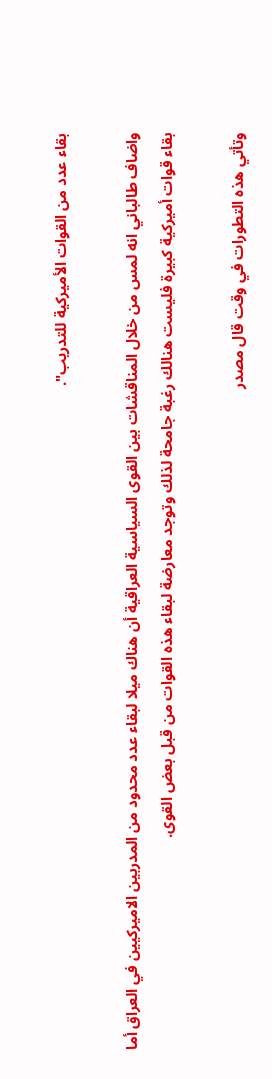بقاء عدد من القوات الأميركية للتدريب".

واضاف طالباني انه لمس من خلال المناقشات بين القوى السياسية العراقية أن هناك ميلا لبقاء عدد محدود من المدربين الاميركيين في العراق أما بقاء قوات أميركية كبيرة فليست هنالك رغبة جامحة لذلك وتوجد معارضة لبقاء هذه القوات من قبل بعض القوى.

وتأتي هذه التطورات في وقت قال مصدر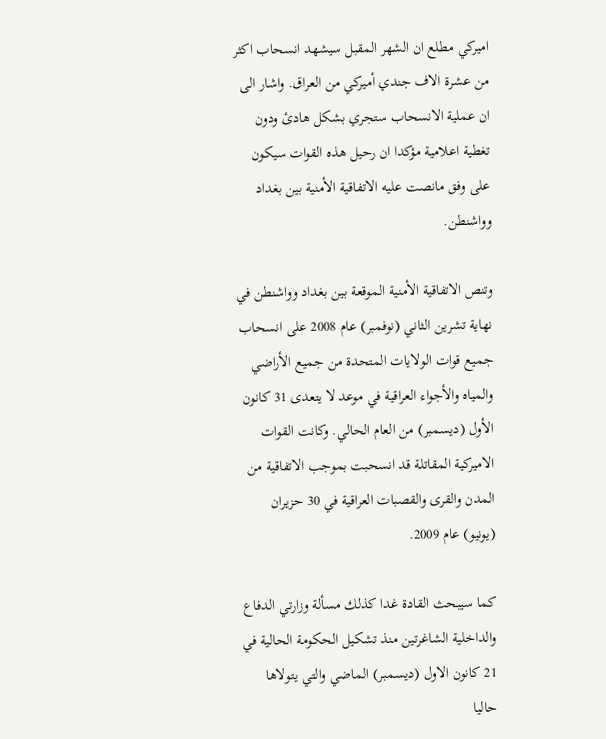اميركي مطلع ان الشهر المقبل سيشهد انسحاب اكثر من عشرة الاف جندي أميركي من العراق. واشار الى ان عملية الانسحاب ستجري بشكل هادئ ودون تغطية اعلامية مؤكدا ان رحيل هذه القوات سيكون على وفق مانصت عليه الاتفاقية الأمنية بين بغداد وواشنطن.

وتنص الاتفاقية الأمنية الموقعة بين بغداد وواشنطن في نهاية تشرين الثاني (نوفمبر) عام 2008 على انسحاب جميع قوات الولايات المتحدة من جميع الأراضي والمياه والأجواء العراقية في موعد لا يتعدى 31 كانون الأول (ديسمبر) من العام الحالي. وكانت القوات الاميركية المقاتلة قد انسحبت بموجب الاتفاقية من المدن والقرى والقصبات العراقية في 30 حزيران (يونيو) عام 2009.

كما سيبحث القادة غدا كذلك مسألة وزارتي الدفاع والداخلية الشاغرتين منذ تشكيل الحكومة الحالية في 21 كانون الاول (ديسمبر) الماضي والتي يتولاها حاليا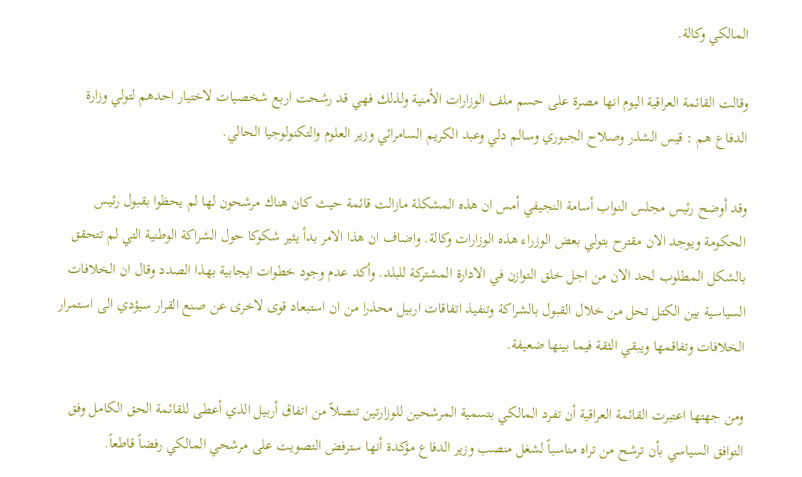المالكي وكالة.

وقالت القائمة العراقية اليوم انها مصرة على حسم ملف الوزارات الأمنية ولذلك فهي قد رشحت اربع شخصيات لاختيار احدهم لتولي وزارة الدفاع هم : قيس الشذر وصلاح الجبوري وسالم دلي وعبد الكريم السامرائي وزير العلوم والتكنولوجيا الحالي.

وقد أوضح رئيس مجلس النواب أسامة النجيفي أمس ان هذه المشكلة مازالت قائمة حيث كان هناك مرشحون لها لم يحظوا بقبول رئيس الحكومة ويوجد الان مقترح بتولي بعض الوزراء هذه الوزارات وكالة. واضاف ان هذا الامر بدأ يثير شكوكا حول الشراكة الوطنية التي لم تتحقق بالشكل المطلوب لحد الان من اجل خلق التوازن في الادارة المشتركة للبلد. وأكد عدم وجود خطوات ايجابية بهذا الصدد وقال ان الخلافات السياسية بين الكتل تحل من خلال القبول بالشراكة وتنفيذ اتفاقات اربيل محذرا من ان استبعاد قوى لاخرى عن صنع القرار سيؤدي الى استمرار الخلافات وتفاقمها ويبقي الثقة فيما بينها ضعيفة.

ومن جهتها اعتبرت القائمة العراقية أن تفرد المالكي بتسمية المرشحين للوزارتين تنصلاً من اتفاق أربيل الذي أعطى للقائمة الحق الكامل وفق التوافق السياسي بأن ترشح من تراه مناسباً لشغل منصب وزير الدفاع مؤكدة أنها سترفض التصويت على مرشحي المالكي رفضاً قاطعاً.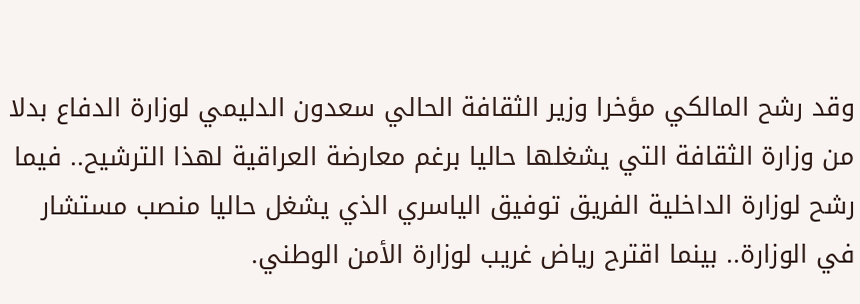وقد رشح المالكي مؤخرا وزير الثقافة الحالي سعدون الدليمي لوزارة الدفاع بدلا من وزارة الثقافة التي يشغلها حاليا برغم معارضة العراقية لهذا الترشيح.. فيما رشح لوزارة الداخلية الفريق توفيق الياسري الذي يشغل حاليا منصب مستشار في الوزارة.. بينما اقترح رياض غريب لوزارة الأمن الوطني.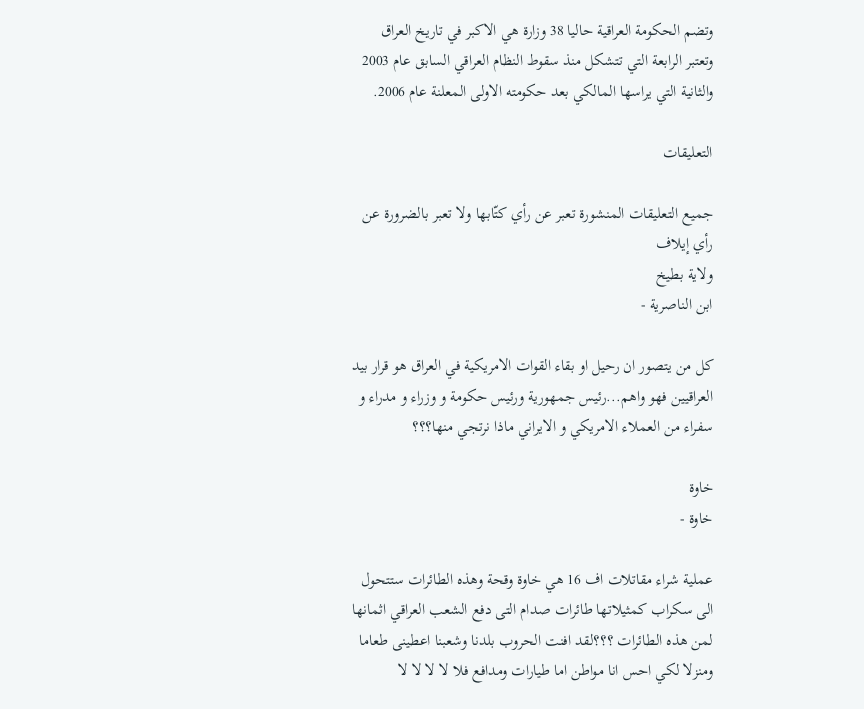وتضم الحكومة العراقية حاليا 38 وزارة هي الاكبر في تاريخ العراق وتعتبر الرابعة التي تتشكل منذ سقوط النظام العراقي السابق عام 2003 والثانية التي يراسها المالكي بعد حكومته الاولى المعلنة عام 2006.

التعليقات

جميع التعليقات المنشورة تعبر عن رأي كتّابها ولا تعبر بالضرورة عن رأي إيلاف
ولاية بطيخ
ابن الناصرية -

كل من يتصور ان رحيل او بقاء القوات الامريكية في العراق هو قرار بيد العراقيين فهو واهم...رئيس جمهورية ورئيس حكومة و وزراء و مدراء و سفراء من العملاء الامريكي و الايراني ماذا نرتجي منها؟؟؟

خاوة
خاوة -

عملية شراء مقاتلات اف 16 هي خاوة وقحة وهذه الطائرات ستتحول الى سكراب كمثيلاتها طائرات صدام التى دفع الشعب العراقي اثمانها لمن هذه الطائرات ؟؟؟لقد افنت الحروب بلدنا وشعبنا اعطينى طعاما ومنزلا لكي احس انا مواطن اما طيارات ومدافع فلا لا لا لا لا